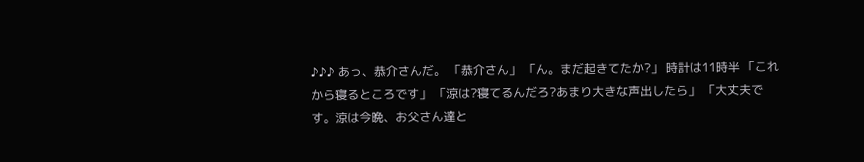♪♪♪ あっ、恭介さんだ。 「恭介さん」 「ん。まだ起きてたか?」 時計は11時半 「これから寝るところです」 「涼は?寝てるんだろ?あまり大きな声出したら」 「大丈夫です。涼は今晩、お父さん達と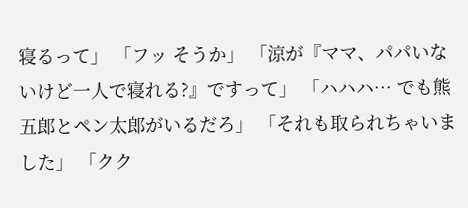寝るって」 「フッ そうか」 「涼が『ママ、パパいないけど一人で寝れる?』ですって」 「ハハハ… でも熊五郎とペン太郎がいるだろ」 「それも取られちゃいました」 「クク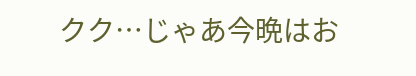クク…じゃあ今晩はお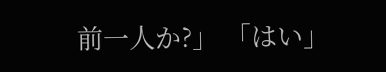前一人か?」 「はい」